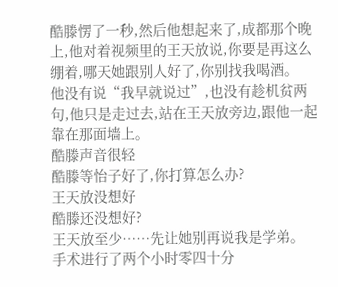酷滕愣了一秒,然后他想起来了,成都那个晚上,他对着视频里的王天放说,你要是再这么绷着,哪天她跟别人好了,你别找我喝酒。
他没有说“我早就说过”,也没有趁机贫两句,他只是走过去,站在王天放旁边,跟他一起靠在那面墙上。
酷滕声音很轻
酷滕等怡子好了,你打算怎么办?
王天放没想好
酷滕还没想好?
王天放至少……先让她别再说我是学弟。
手术进行了两个小时零四十分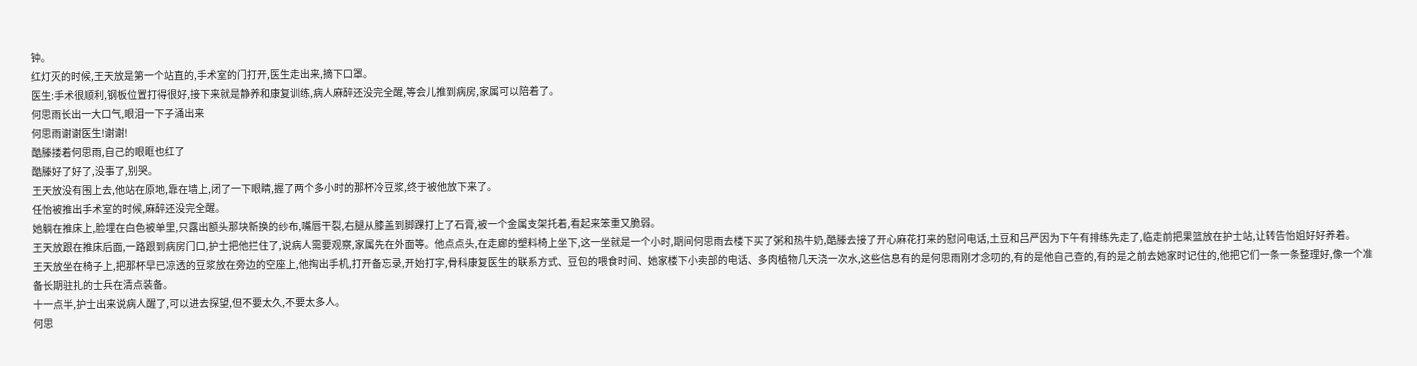钟。
红灯灭的时候,王天放是第一个站直的,手术室的门打开,医生走出来,摘下口罩。
医生:手术很顺利,钢板位置打得很好,接下来就是静养和康复训练,病人麻醉还没完全醒,等会儿推到病房,家属可以陪着了。
何思雨长出一大口气,眼泪一下子涌出来
何思雨谢谢医生!谢谢!
酷滕搂着何思雨,自己的眼眶也红了
酷滕好了好了,没事了,别哭。
王天放没有围上去,他站在原地,靠在墙上,闭了一下眼睛,握了两个多小时的那杯冷豆浆,终于被他放下来了。
任怡被推出手术室的时候,麻醉还没完全醒。
她躺在推床上,脸埋在白色被单里,只露出额头那块新换的纱布,嘴唇干裂,右腿从膝盖到脚踝打上了石膏,被一个金属支架托着,看起来笨重又脆弱。
王天放跟在推床后面,一路跟到病房门口,护士把他拦住了,说病人需要观察,家属先在外面等。他点点头,在走廊的塑料椅上坐下,这一坐就是一个小时,期间何思雨去楼下买了粥和热牛奶,酷滕去接了开心麻花打来的慰问电话,土豆和吕严因为下午有排练先走了,临走前把果篮放在护士站,让转告怡姐好好养着。
王天放坐在椅子上,把那杯早已凉透的豆浆放在旁边的空座上,他掏出手机,打开备忘录,开始打字,骨科康复医生的联系方式、豆包的喂食时间、她家楼下小卖部的电话、多肉植物几天浇一次水,这些信息有的是何思雨刚才念叨的,有的是他自己查的,有的是之前去她家时记住的,他把它们一条一条整理好,像一个准备长期驻扎的士兵在清点装备。
十一点半,护士出来说病人醒了,可以进去探望,但不要太久,不要太多人。
何思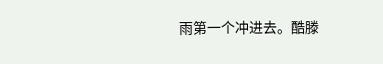雨第一个冲进去。酷滕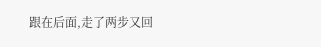跟在后面,走了两步又回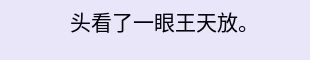头看了一眼王天放。